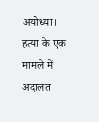अयोध्या। हत्या के एक मामले में अदालत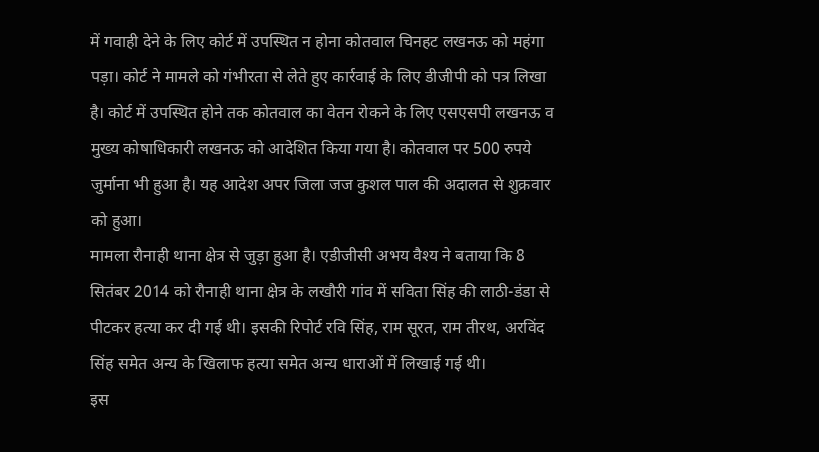में गवाही देने के लिए कोर्ट में उपस्थित न होना कोतवाल चिनहट लखनऊ को महंगा पड़ा। कोर्ट ने मामले को गंभीरता से लेते हुए कार्रवाई के लिए डीजीपी को पत्र लिखा है। कोर्ट में उपस्थित होने तक कोतवाल का वेतन रोकने के लिए एसएसपी लखनऊ व मुख्य कोषाधिकारी लखनऊ को आदेशित किया गया है। कोतवाल पर 500 रुपये जुर्माना भी हुआ है। यह आदेश अपर जिला जज कुशल पाल की अदालत से शुक्रवार को हुआ।
मामला रौनाही थाना क्षेत्र से जुड़ा हुआ है। एडीजीसी अभय वैश्य ने बताया कि 8 सितंबर 2014 को रौनाही थाना क्षेत्र के लखौरी गांव में सविता सिंह की लाठी-डंडा से पीटकर हत्या कर दी गई थी। इसकी रिपोर्ट रवि सिंह, राम सूरत, राम तीरथ, अरविंद सिंह समेत अन्य के खिलाफ हत्या समेत अन्य धाराओं में लिखाई गई थी।
इस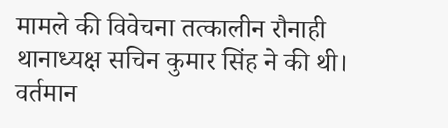मामले की विवेचना तत्कालीन रौनाही थानाध्यक्ष सचिन कुमार सिंह ने की थी। वर्तमान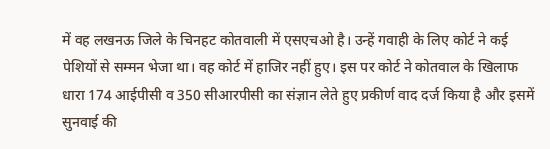में वह लखनऊ जिले के चिनहट कोतवाली में एसएचओ है। उन्हें गवाही के लिए कोर्ट ने कई पेशियों से सम्मन भेजा था। वह कोर्ट में हाजिर नहीं हुए। इस पर कोर्ट ने कोतवाल के खिलाफ धारा 174 आईपीसी व 350 सीआरपीसी का संज्ञान लेते हुए प्रकीर्ण वाद दर्ज किया है और इसमें सुनवाई की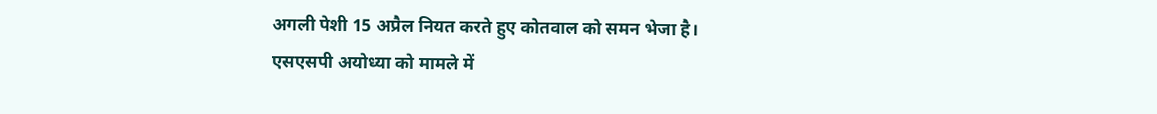अगली पेशी 15 अप्रैल नियत करते हुए कोतवाल को समन भेजा है।
एसएसपी अयोध्या को मामले में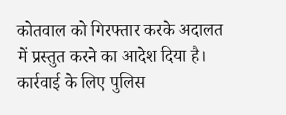कोतवाल को गिरफ्तार करके अदालत में प्रस्तुत करने का आदेश दिया है। कार्रवाई के लिए पुलिस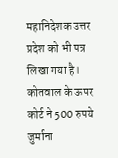महानिदेशक उत्तर प्रदेश को भी पत्र लिखा गया है। कोतवाल के ऊपर कोर्ट ने 500 रुपये जुर्माना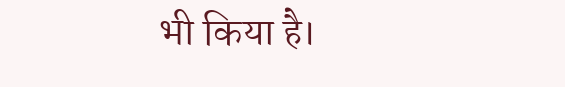भी किया है।